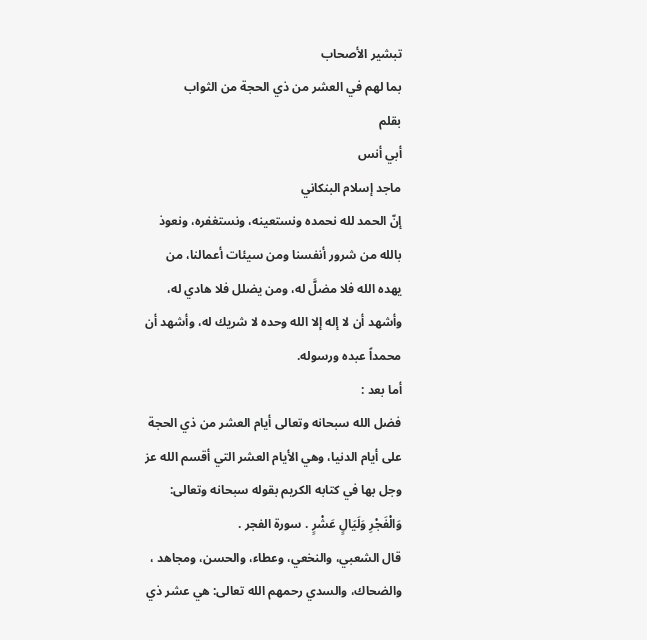تبشير الأصحاب
بما لهم في العشر من ذي الحجة من الثواب
بقلم
أبي أنس
ماجد إسلام البنكاني
إنّ الحمد لله نحمده ونستعينه، ونستغفره، ونعوذ بالله من شرور أنفسنا ومن سيئات أعمالنا، من يهده الله فلا مضلَّ له، ومن يضلل فلا هادي له،
وأشهد أن لا إله إلا الله وحده لا شريك له، وأشهد أن محمداً عبده ورسوله.
أما بعد :
فضل الله سبحانه وتعالى أيام العشر من ذي الحجة على أيام الدنيا، وهي الأيام العشر التي أقسم الله عز وجل بها في كتابه الكريم بقوله سبحانه وتعالى: وَالْفَجْرِ وَلَيَالٍ عَشْرٍ . سورة الفجر .
قال الشعبي، والنخعي، وعطاء، والحسن، ومجاهد ، والضحاك، والسدي رحمهم الله تعالى: هي عشر ذي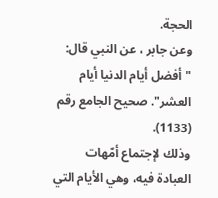الحجة.
وعن جابر ، عن النبي قال: "أفضل أيام الدنيا أيام العشر". صحيح الجامع رقم (1133).
وذلك لإجتماع أمّهات العبادة فيه، وهي الأيام التي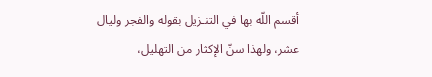أقسم اللّه بها في التنـزيل بقوله والفجر وليال عشر، ولهذا سنّ الإكثار من التهليل،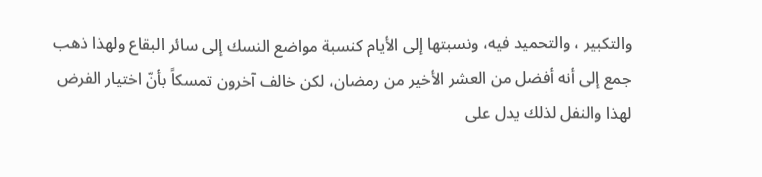والتكبير ، والتحميد فيه، ونسبتها إلى الأيام كنسبة مواضع النسك إلى سائر البقاع ولهذا ذهب جمع إلى أنه أفضل من العشر الأخير من رمضان، لكن خالف آخرون تمسكاً بأنّ اختيار الفرض لهذا والنفل لذلك يدل على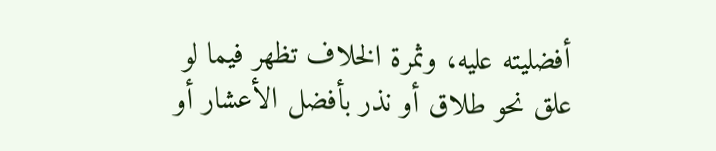أفضليته عليه، وثمرة الخلاف تظهر فيما لو
علق نحو طلاق أو نذر بأفضل الأعشار أو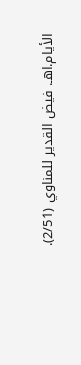الأيام.اهـ. فيض القدير للمناوي (2/51).